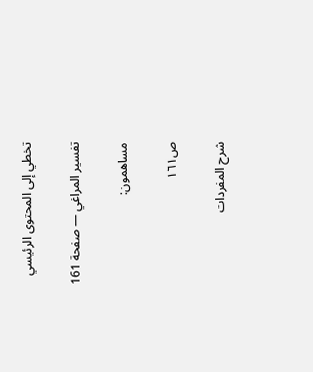تخطي إلى المحتوى الرئيسي

تفسير المراغي — صفحة 161

مساهمون:

ص١٦١

شرح المفردات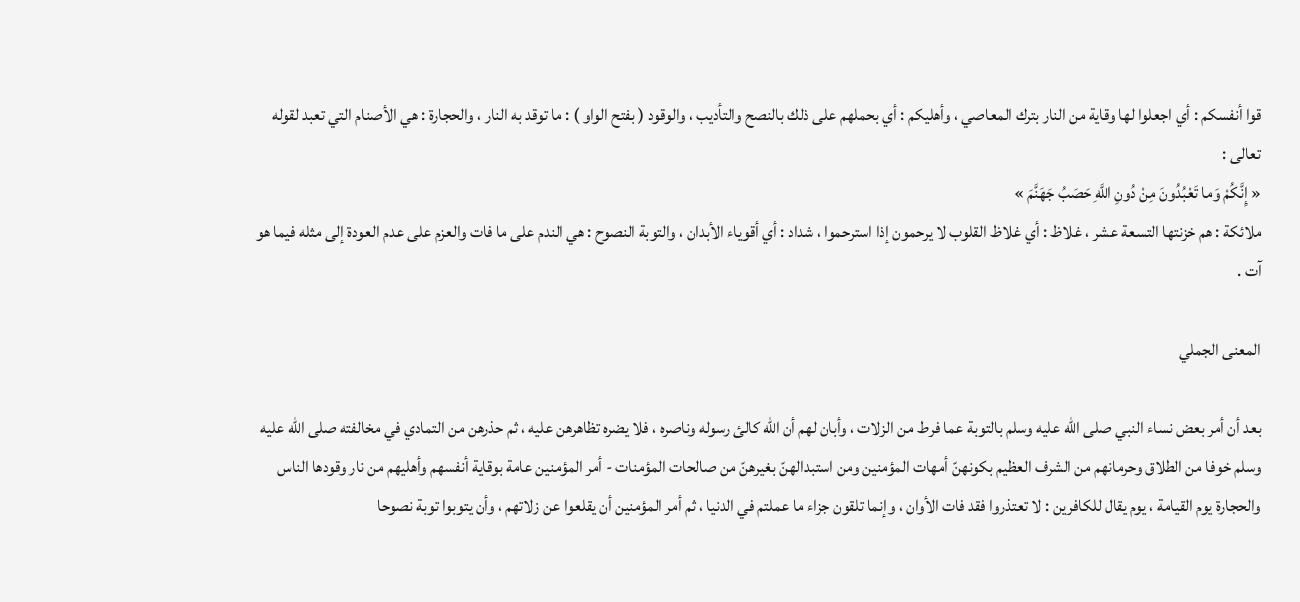قوا أنفسكم : أي اجعلوا لها وقاية من النار بترك المعاصي ، وأهليكم : أي بحملهم على ذلك بالنصح والتأديب ، والوقود ( بفتح الواو ) : ما توقد به النار ، والحجارة : هي الأصنام التي تعبد لقوله تعالى :
« إِنَّكُمْ وَما تَعْبُدُونَ مِنْ دُونِ اللَّهِ حَصَبُ جَهَنَّمَ »
ملائكة : هم خزنتها التسعة عشر ، غلاظ : أي غلاظ القلوب لا يرحمون إذا استرحموا ، شداد : أي أقوياء الأبدان ، والتوبة النصوح : هي الندم على ما فات والعزم على عدم العودة إلى مثله فيما هو آت .

المعنى الجملي

بعد أن أمر بعض نساء النبي صلى اللّه عليه وسلم بالتوبة عما فرط من الزلات ، وأبان لهم أن اللّه كالئ رسوله وناصره ، فلا يضره تظاهرهن عليه ، ثم حذرهن من التمادي في مخالفته صلى اللّه عليه وسلم خوفا من الطلاق وحرمانهم من الشرف العظيم بكونهنّ أمهات المؤمنين ومن استبدالهنّ بغيرهنّ من صالحات المؤمنات - أمر المؤمنين عامة بوقاية أنفسهم وأهليهم من نار وقودها الناس والحجارة يوم القيامة ، يوم يقال للكافرين : لا تعتذروا فقد فات الأوان ، وإنما تلقون جزاء ما عملتم في الدنيا ، ثم أمر المؤمنين أن يقلعوا عن زلاتهم ، وأن يتوبوا توبة نصوحا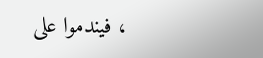، فيندموا على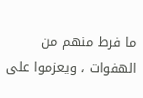ما فرط منهم من الهفوات ، ويعزموا على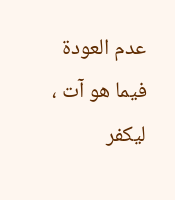عدم العودة فيما هو آت ، ليكفر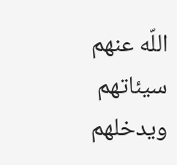اللّه عنهم سيئاتهم ويدخلهم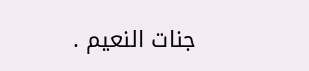جنات النعيم .